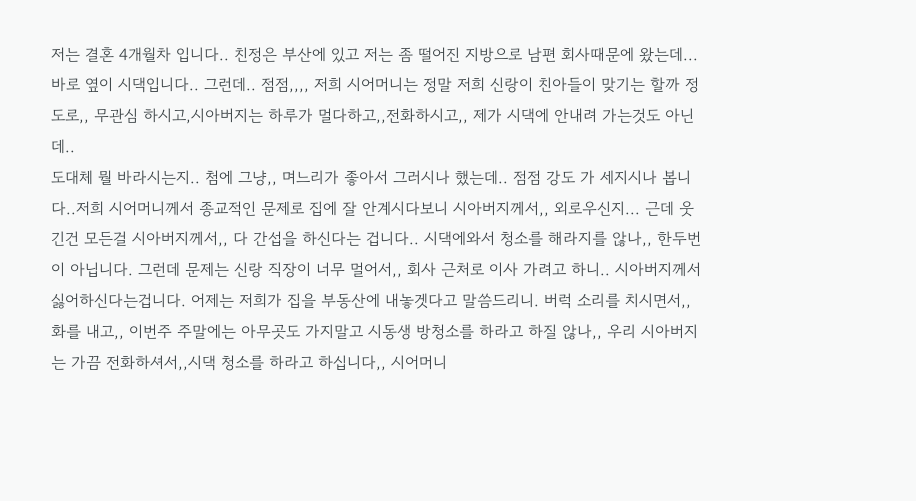저는 결혼 4개월차 입니다.. 친정은 부산에 있고 저는 좀 떨어진 지방으로 남편 회사때문에 왔는데...
바로 옆이 시댁입니다.. 그런데.. 점점,,,, 저희 시어머니는 정말 저희 신랑이 친아들이 맞기는 할까 정도로,, 무관심 하시고,시아버지는 하루가 멀다하고,,전화하시고,, 제가 시댁에 안내려 가는것도 아닌데..
도대체 뭘 바라시는지.. 첨에 그냥,, 며느리가 좋아서 그러시나 했는데.. 점점 강도 가 세지시나 봅니다..저희 시어머니께서 종교적인 문제로 집에 잘 안계시다보니 시아버지께서,, 외로우신지... 근데 웃긴건 모든걸 시아버지께서,, 다 간섭을 하신다는 겁니다.. 시댁에와서 청소를 해라지를 않나,, 한두번이 아닙니다. 그런데 문제는 신랑 직장이 너무 멀어서,, 회사 근처로 이사 가려고 하니.. 시아버지께서 싫어하신다는겁니다. 어제는 저희가 집을 부동산에 내놓겟다고 말씀드리니. 버럭 소리를 치시면서,, 화를 내고,, 이번주 주말에는 아무곳도 가지말고 시동생 방청소를 하라고 하질 않나,, 우리 시아버지는 가끔 전화하셔서,,시댁 청소를 하라고 하십니다,, 시어머니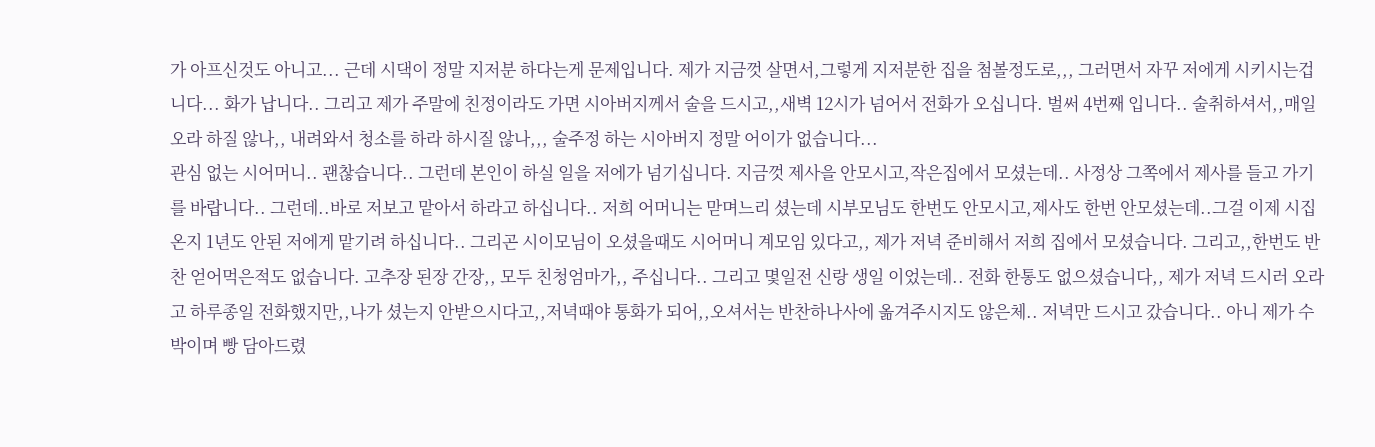가 아프신것도 아니고... 근데 시댁이 정말 지저분 하다는게 문제입니다. 제가 지금껏 살면서,그렇게 지저분한 집을 첨볼정도로,,, 그러면서 자꾸 저에게 시키시는겁니다... 화가 납니다.. 그리고 제가 주말에 친정이라도 가면 시아버지께서 술을 드시고,,새벽 12시가 넘어서 전화가 오십니다. 벌써 4번째 입니다.. 술취하셔서,,매일 오라 하질 않나,, 내려와서 청소를 하라 하시질 않나,,, 술주정 하는 시아버지 정말 어이가 없습니다...
관심 없는 시어머니.. 괜찮습니다.. 그런데 본인이 하실 일을 저에가 넘기십니다. 지금껏 제사을 안모시고,작은집에서 모셨는데.. 사정상 그쪽에서 제사를 들고 가기를 바랍니다.. 그런데..바로 저보고 맡아서 하라고 하십니다.. 저희 어머니는 맏며느리 셨는데 시부모님도 한번도 안모시고,제사도 한번 안모셨는데..그걸 이제 시집온지 1년도 안된 저에게 맡기려 하십니다.. 그리곤 시이모님이 오셨을때도 시어머니 계모임 있다고,, 제가 저녁 준비해서 저희 집에서 모셨습니다. 그리고,,한번도 반찬 얻어먹은적도 없습니다. 고추장 된장 간장,, 모두 친청엄마가,, 주십니다.. 그리고 몇일전 신랑 생일 이었는데.. 전화 한통도 없으셨습니다,, 제가 저녁 드시러 오라고 하루종일 전화했지만,,나가 셨는지 안받으시다고,,저녁때야 통화가 되어,,오셔서는 반찬하나사에 옮겨주시지도 않은체.. 저녁만 드시고 갔습니다.. 아니 제가 수박이며 빵 담아드렸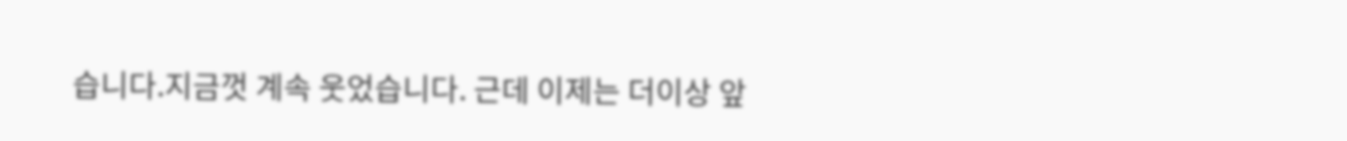습니다.지금껏 계속 웃었습니다. 근데 이제는 더이상 앞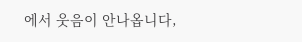에서 웃음이 안나옵니다,